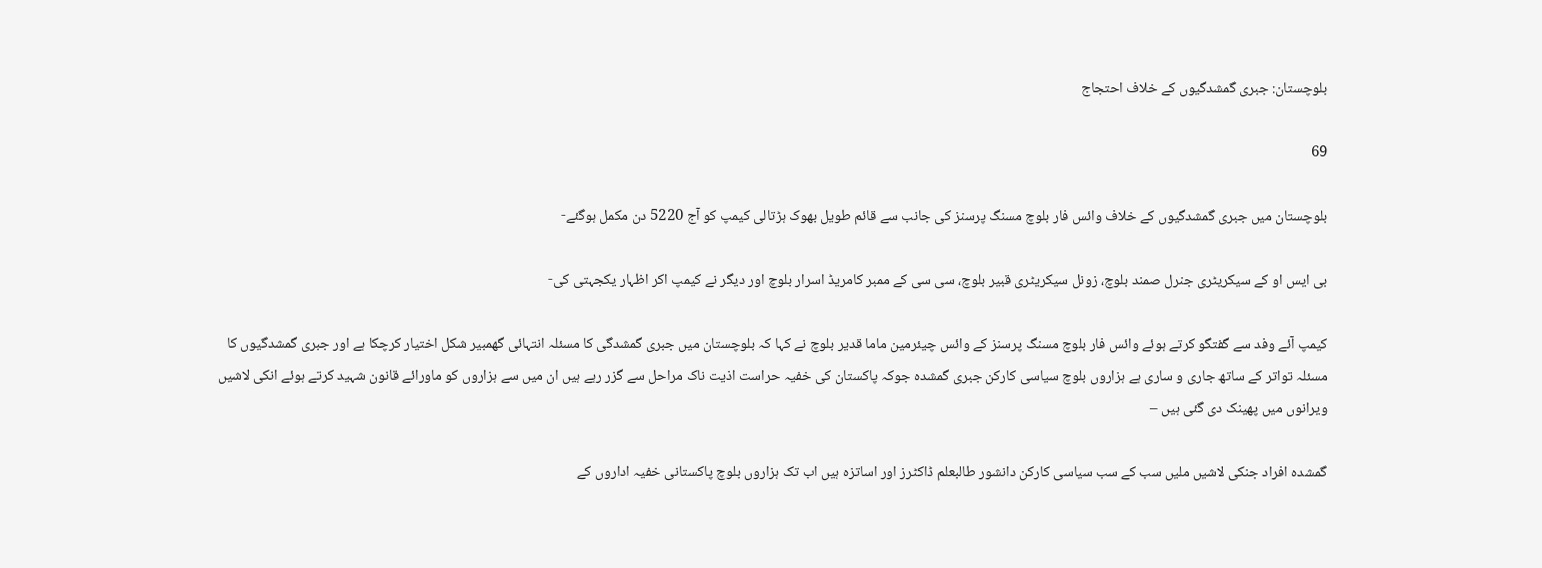بلوچستان: جبری گمشدگیوں کے خلاف احتجاج

69

بلوچستان میں جبری گمشدگیوں کے خلاف وائس فار بلوچ مسنگ پرسنز کی جانب سے قائم طویل بھوک ہڑتالی کیمپ کو آج 5220 دن مکمل ہوگئے-

بی ایس او کے سیکریٹری جنرل صمند بلوچ، زونل سیکریٹری قبیر بلوچ، سی سی کے ممبر کامریڈ اسرار بلوچ اور دیگر نے کیمپ اکر اظہار یکجہتی کی-

کیمپ آئے وفد سے گفتگو کرتے ہوئے وائس فار بلوچ مسنگ پرسنز کے وائس چیئرمین ماما قدیر بلوچ نے کہا کہ بلوچستان میں جبری گمشدگی کا مسئلہ انتہائی گھمبیر شکل اختیار کرچکا ہے اور جبری گمشدگیوں کا مسئلہ تواتر کے ساتھ جاری و ساری ہے ہزاروں بلوچ سیاسی کارکن جبری گمشدہ جوکہ پاکستان کی خفیہ حراست اذیت ناک مراحل سے گزر رہے ہیں ان میں سے ہزاروں کو ماورائے قانون شہید کرتے ہوئے انکی لاشیں ویرانوں میں پھینک دی گئی ہیں –

گمشدہ افراد جنکی لاشیں ملیں سب کے سب سیاسی کارکن دانشور طالبعلم ڈاکٹرز اور اساتزہ ہیں اب تک ہزاروں بلوچ پاکستانی خفیہ اداروں کے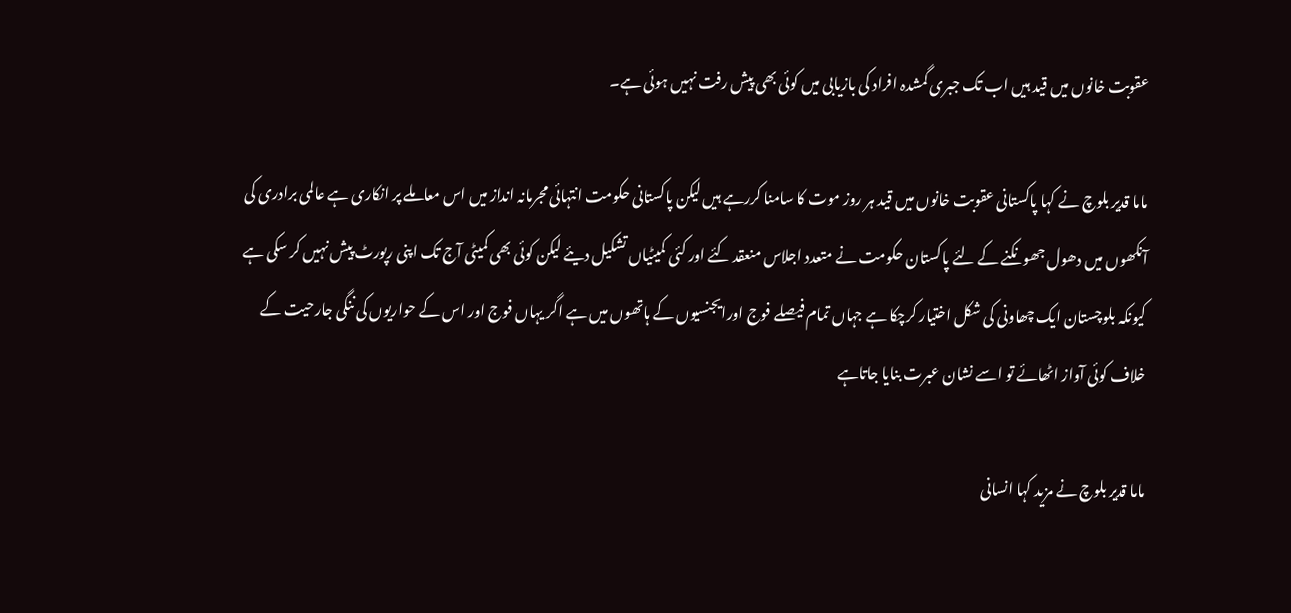عقوبت خانوں میں قید ہیں اب تک جبری گمشدہ افراد کی بازیابی میں کوئی بھی پیش رفت نہیں ہوئی ہے۔

ماما قدیر بلوچ نے کہا پاکستانی عقوبت خانوں میں قید ہر روز موت کا سامنا کررہے ہیں لیکن پاکستانی حکومت انتہائی مجرمانہ انداز میں اس معاملے پر انکاری ہے عالمی برادری کی آنکھوں میں دھول جھونکنے کے لئے پاکستان حکومت نے متعدد اجلاس منعقد کئے اور کئی کمیٹیاں تشکیل دیئے لیکن کوئی بھی کمیٹی آج تک اپنی رپورٹ پیش نہیں کر سکی ہے کیونکہ بلوچستان ایک چھاونی کی شکل اختیار کرچکا ہے جہاں تمام فیصلے فوج اورایجنسیوں کے ہاتھوں میں ہے اگر یہاں فوج اور اس کے حواریوں کی ننگی جارحیت کے خلاف کوئی آواز اٹھائے تو اسے نشان عبرت بنایا جاتاہے

ماما قدیر بلوچ نے مزید کہا انسانی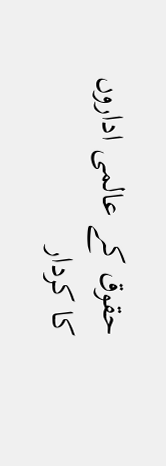حقوق کے عالمی اداروں کا کردار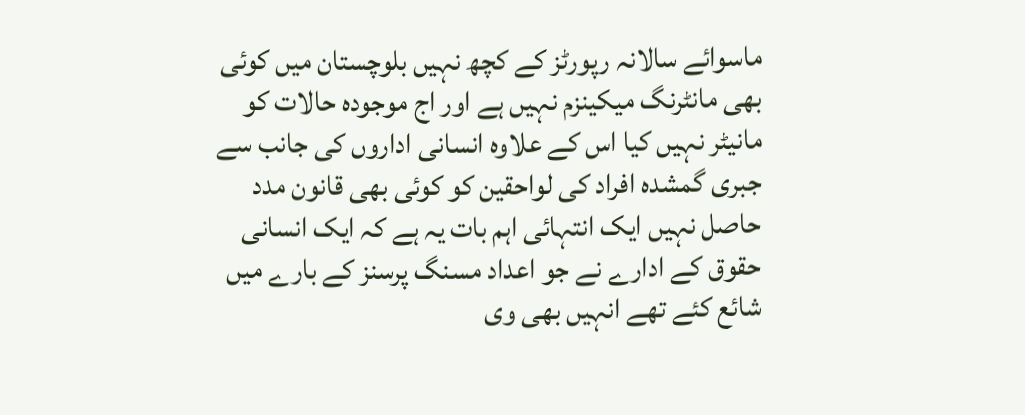ماسوائے سالانہ رپورٹز کے کچھ نہیں بلوچستان میں کوئی بھی مانٹرنگ میکینزم نہیں ہے اور اج موجودہ حالات کو مانیٹر نہیں کیا اس کے علاوہ انسانی اداروں کی جانب سے جبری گمشدہ افراد کی لواحقین کو کوئی بھی قانون مدد حاصل نہیں ایک انتہائی اہم بات یہ ہے کہ ایک انسانی حقوق کے ادارے نے جو اعداد مسنگ پرسنز کے بارے میں شائع کئے تھے انہیں بھی وی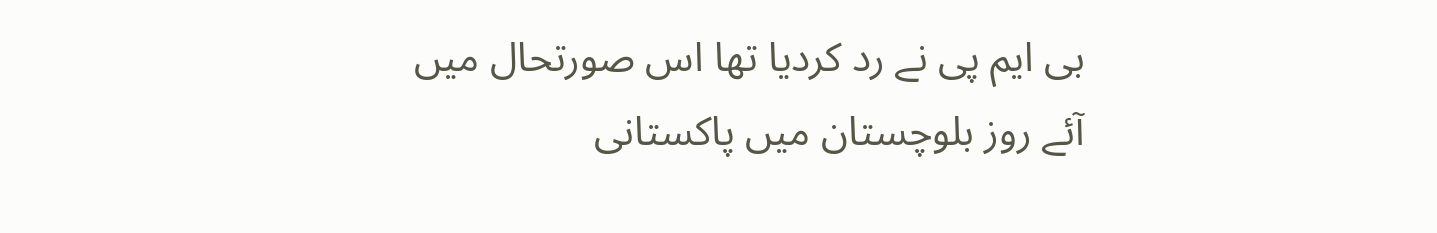بی ایم پی نے رد کردیا تھا اس صورتحال میں آئے روز بلوچستان میں پاکستانی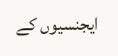ایجنسیوں کے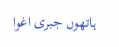ہاتھوں جبری اغوا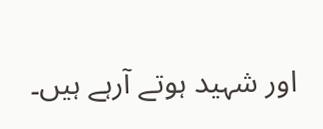اور شہید ہوتے آرہے ہیں۔